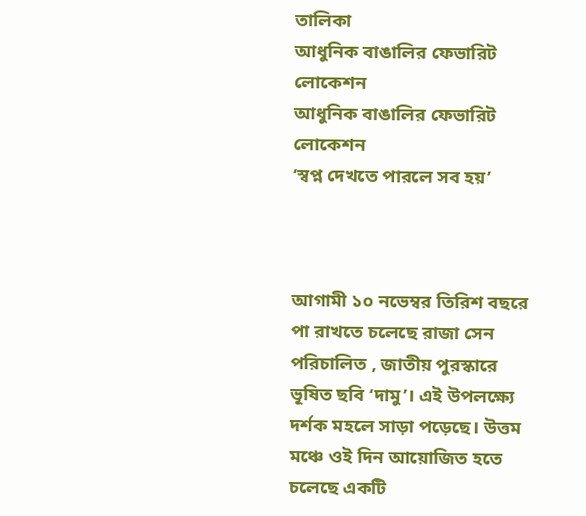তালিকা
আধুনিক বাঙালির ফেভারিট লোকেশন
আধুনিক বাঙালির ফেভারিট লোকেশন
‘স্বপ্ন দেখতে পারলে সব হয়’



আগামী ১০ নভেম্বর তিরিশ বছরে পা রাখতে চলেছে রাজা সেন পরিচালিত , জাতীয় পুরস্কারে ভূষিত ছবি ‘দামু’। এই উপলক্ষ্যে দর্শক মহলে সাড়া পড়েছে। উত্তম মঞ্চে ওই দিন আয়োজিত হতে চলেছে একটি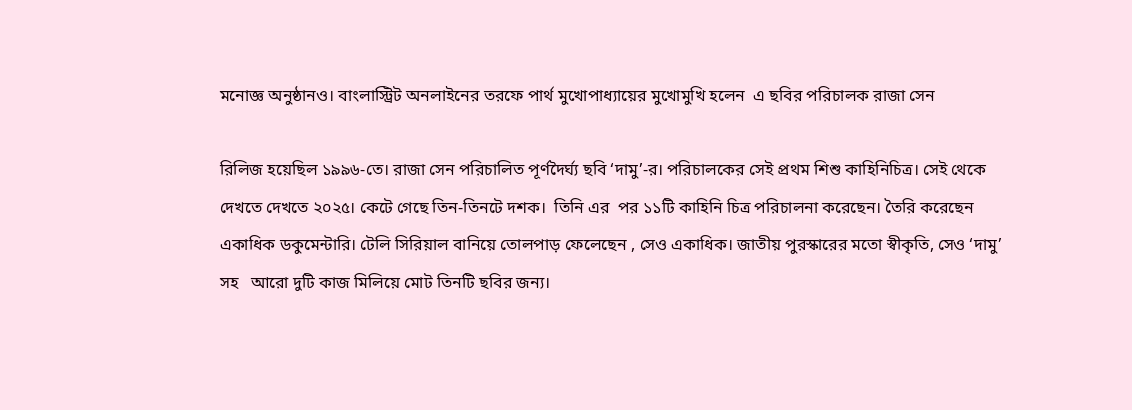মনোজ্ঞ অনুষ্ঠানও। বাংলাস্ট্রিট অনলাইনের তরফে পার্থ মুখোপাধ্যায়ের মুখোমুখি হলেন  এ ছবির পরিচালক রাজা সেন

রিলিজ হয়েছিল ১৯৯৬-তে। রাজা সেন পরিচালিত পূর্ণদৈর্ঘ্য ছবি ‘দামু’-র। পরিচালকের সেই প্রথম শিশু কাহিনিচিত্র। সেই থেকে দেখতে দেখতে ২০২৫। কেটে গেছে তিন-তিনটে দশক।  তিনি এর  পর ১১টি কাহিনি চিত্র পরিচালনা করেছেন। তৈরি করেছেন একাধিক ডকুমেন্টারি। টেলি সিরিয়াল বানিয়ে তোলপাড় ফেলেছেন , সেও একাধিক। জাতীয় পুরস্কারের মতো স্বীকৃতি, সেও ‘দামু’ সহ   আরো দুটি কাজ মিলিয়ে মোট তিনটি ছবির জন্য।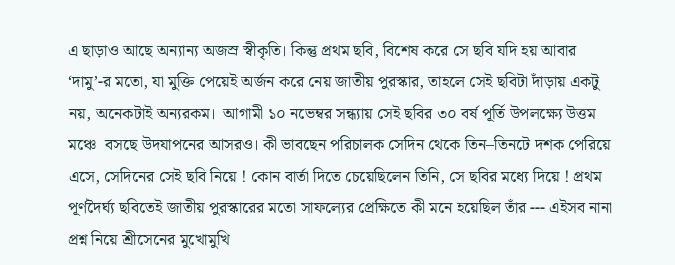এ ছাড়াও আছে অন্যান্য অজস্র স্বীকৃতি। কিন্তু প্রথম ছবি, বিশেষ করে সে ছবি যদি হয় আবার ‘দামু’-র মতো, যা মুক্তি পেয়েই অর্জন করে নেয় জাতীয় পুরস্কার, তাহলে সেই ছবিটা দাঁড়ায় একটু নয়, অনেকটাই অন্যরকম।  আগামী ১০ নভেম্বর সন্ধ্যায় সেই ছবির ৩০ বর্ষ পূর্তি উপলক্ষ্যে উত্তম মঞ্চে  বসছে উদযাপনের আসরও। কী ভাবছেন পরিচালক সেদিন থেকে তিন–তিনটে দশক পেরিয়ে এসে, সেদিনের সেই ছবি নিয়ে ! কোন বার্তা দিতে চেয়েছিলেন তিনি, সে ছবির মধ্যে দিয়ে ! প্রথম পূর্ণদৈর্ঘ্য ছবিতেই জাতীয় পুরস্কারের মতো সাফল্যের প্রেক্ষিতে কী মনে হয়েছিল তাঁর --- এইসব নানা প্রশ্ন নিয়ে শ্রীসেনের মুখোমুখি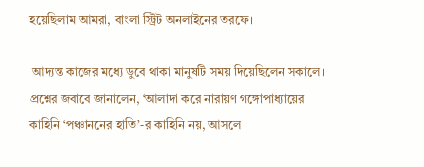হয়েছিলাম আমরা, বাংলা স্ট্রিট অনলাইনের তরফে।

 আদ্যন্ত কাজের মধ্যে ডুবে থাকা মানুষটি সময় দিয়েছিলেন সকালে। প্রশ্নের জবাবে জানালেন, ‘আলাদা করে নারায়ণ গঙ্গোপাধ্যায়ের কাহিনি ‘পঞ্চাননের হাতি’-র কাহিনি নয়, আসলে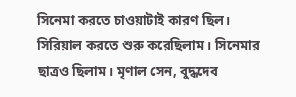সিনেমা করতে চাওয়াটাই কারণ ছিল। সিরিয়াল করতে শুরু করেছিলাম। সিনেমার ছাত্রও ছিলাম। মৃণাল সেন, বুদ্ধদেব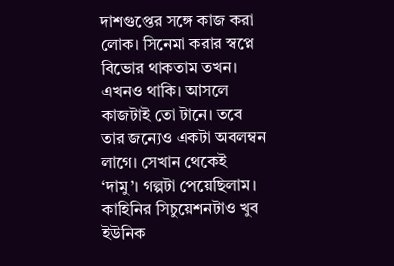দাশগুপ্তের সঙ্গে কাজ করা লোক। সিনেমা করার স্বপ্নে বিভোর থাকতাম তখন। এখনও থাকি। আসলে কাজটাই তো টানে। তবে তার জন্যেও একটা অবলম্বন লাগে। সেখান থেকেই ‘দামু’। গল্পটা পেয়েছিলাম। কাহিনির সিচুয়েশনটাও খুব ইউনিক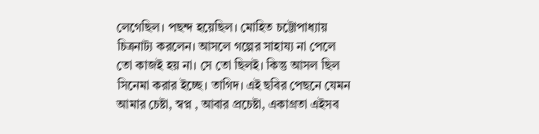লেগেছিল। পছন্দ হয়েছিল। মোহিত চট্টোপাধ্যায় চিত্রনাট্য করলেন। আসলে গল্পের সাহায্য না পেলে তো কাজই হয় না। সে তো ছিলই। কিন্তু আসল ছিল সিনেমা করার ইচ্ছে। তাগিদ। এই ছবির পেছনে যেমন আমার চেষ্টা, স্বপ্ন , আবার প্রচেষ্টা, একাগ্রতা এইসব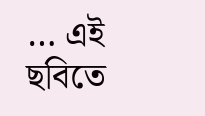… এই ছবিতে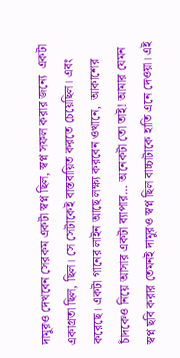দামুরও দেখবেন সেরকম একটা স্বপ্ন ছিল, স্বপ্ন সফল করার জন্যে  একটা একাগ্রতা ছিল, ছিল। সে সেটাকেই বাস্তবায়িত করতে চেয়েছিল। এবং করেছে। একটা গানের লাইন আছে লক্ষ্য করবেন ওখানে,  আকাশের চাঁদকেও নিয়ে আসার একটা ব্যাপার… অনেকটা তো তাই! আমার যেমন স্বপ্ন ছবি করার তেমনই দামুরও স্বপ্ন ছিল বাচ্চাটাকে হাতি এনে দেওয়া। এই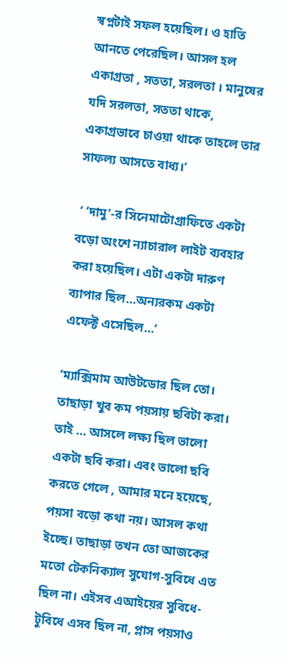স্বপ্নটাই সফল হয়েছিল। ও হাতি আনতে পেরেছিল। আসল হল একাগ্রতা , সততা, সরলতা । মানুষের যদি সরলতা, সততা থাকে, একাগ্রভাবে চাওয়া থাকে তাহলে তার সাফল্য আসতে বাধ্য।’

 ‘ ‘দামু’-র সিনেমাটোগ্রাফিতে একটা বড়ো অংশে ন্যাচারাল লাইট ব্যবহার করা হয়েছিল। এটা একটা দারুণ ব্যাপার ছিল…অন্যরকম একটা এফেক্ট এসেছিল…’

‘ম্যাক্সিমাম আউটডোর ছিল তো। তাছাড়া খুব কম পয়সায় ছবিটা করা। তাই … আসলে লক্ষ্য ছিল ভালো একটা ছবি করা। এবং ভালো ছবি করতে গেলে , আমার মনে হয়েছে, পয়সা বড়ো কথা নয়। আসল কথা ইচ্ছে। তাছাড়া তখন তো আজকের মতো টেকনিক্যাল সুযোগ-সুবিধে এত ছিল না। এইসব এআইয়ের সুবিধে-টুবিধে এসব ছিল না, প্লাস পয়সাও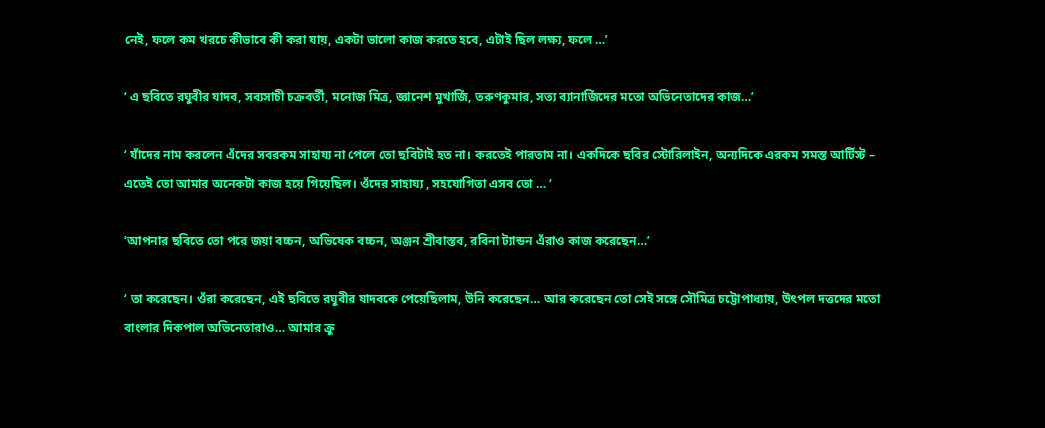নেই, ফলে কম খরচে কীভাবে কী করা যায়, একটা ভালো কাজ করতে হবে, এটাই ছিল লক্ষ্য, ফলে …’

‘ এ ছবিতে রঘুবীর যাদব, সব্যসাচী চক্রবর্তী, মনোজ মিত্র, জ্ঞানেশ মুখার্জি, তরুণকুমার, সত্য ব্যানার্জিদের মতো অভিনেতাদের কাজ…’

‘ যাঁদের নাম করলেন এঁদের সবরকম সাহায্য না পেলে তো ছবিটাই হত না। করতেই পারতাম না। একদিকে ছবির স্টোরিলাইন, অন্যদিকে এরকম সমস্ত আর্টিস্ট – এতেই তো আমার অনেকটা কাজ হয়ে গিয়েছিল। ওঁদের সাহায্য , সহযোগিতা এসব তো … ‘

‘আপনার ছবিতে তো পরে জয়া বচ্চন, অভিষেক বচ্চন, অঞ্জন শ্রীবাস্তব, রবিনা ট্যান্ডন এঁরাও কাজ করেছেন…’

‘ তা করেছেন। ওঁরা করেছেন, এই ছবিতে রঘুবীর যাদবকে পেয়েছিলাম, উনি করেছেন… আর করেছেন তো সেই সঙ্গে সৌমিত্র চট্টোপাধ্যায়, উৎপল দত্তদের মতো বাংলার দিকপাল অভিনেতারাও… আমার ক্রু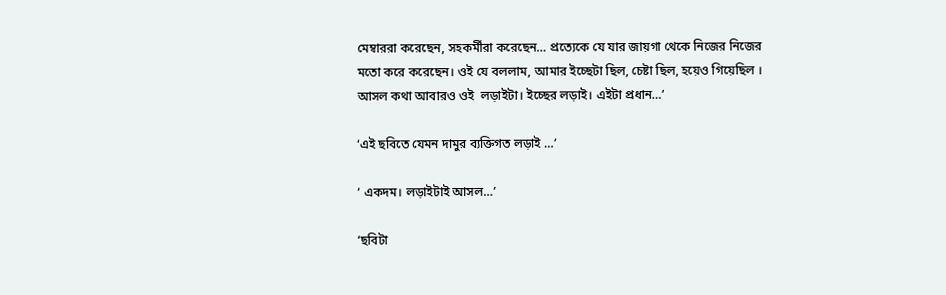মেম্বাররা করেছেন, সহকর্মীরা করেছেন… প্রত্যেকে যে যার জায়গা থেকে নিজের নিজের মতো করে করেছেন। ওই যে বললাম, আমার ইচ্ছেটা ছিল, চেষ্টা ছিল, হয়েও গিয়েছিল । আসল কথা আবারও ওই  লড়াইটা। ইচ্ছের লড়াই। এইটা প্রধান…’

‘এই ছবিতে যেমন দামুর ব্যক্তিগত লড়াই …’

‘ একদম। লড়াইটাই আসল…’

‘ছবিটা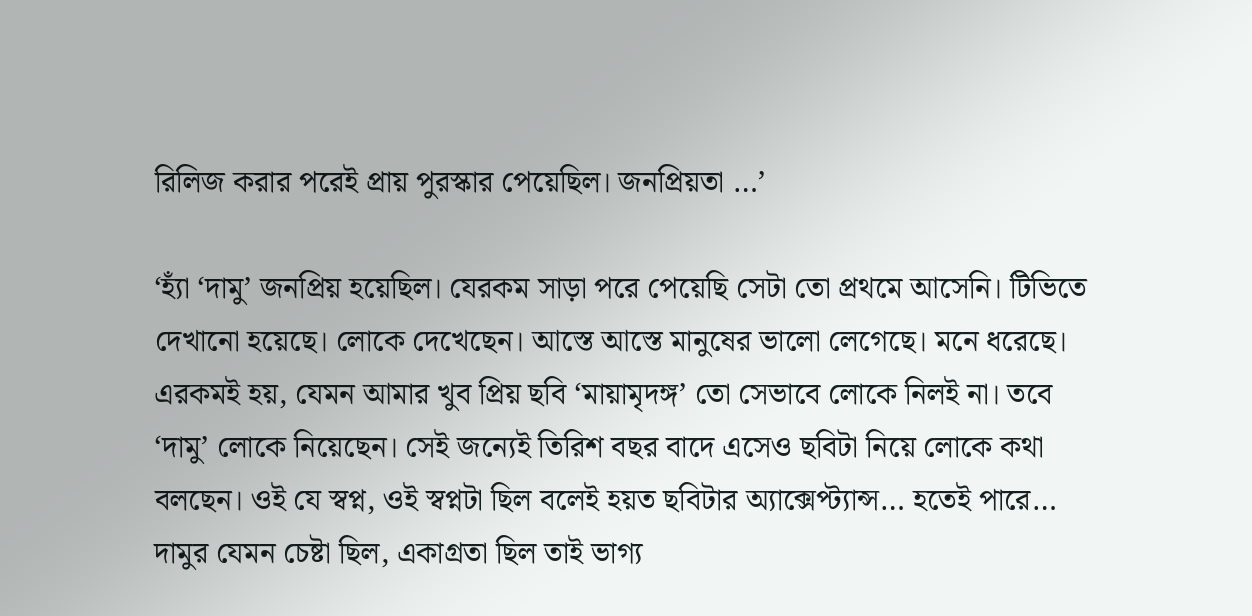রিলিজ করার পরেই প্রায় পুরস্কার পেয়েছিল। জনপ্রিয়তা …’

‘হ্যাঁ ‘দামু’ জনপ্রিয় হয়েছিল। যেরকম সাড়া পরে পেয়েছি সেটা তো প্রথমে আসেনি। টিভিতে দেখানো হয়েছে। লোকে দেখেছেন। আস্তে আস্তে মানুষের ভালো লেগেছে। মনে ধরেছে। এরকমই হয়, যেমন আমার খুব প্রিয় ছবি ‘মায়ামৃদঙ্গ’ তো সেভাবে লোকে নিলই না। তবে ‘দামু’ লোকে নিয়েছেন। সেই জন্যেই তিরিশ বছর বাদে এসেও ছবিটা নিয়ে লোকে কথা বলছেন। ওই যে স্বপ্ন, ওই স্বপ্নটা ছিল বলেই হয়ত ছবিটার অ্যাক্সেপ্ট্যান্স… হতেই পারে… দামুর যেমন চেষ্টা ছিল, একাগ্রতা ছিল তাই ভাগ্য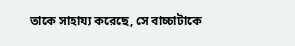তাকে সাহায্য করেছে, সে বাচ্চাটাকে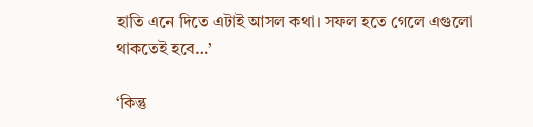হাতি এনে দিতে এটাই আসল কথা। সফল হতে গেলে এগুলো থাকতেই হবে…’

‘কিন্তু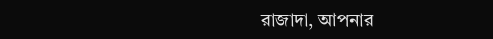রাজাদা, আপনার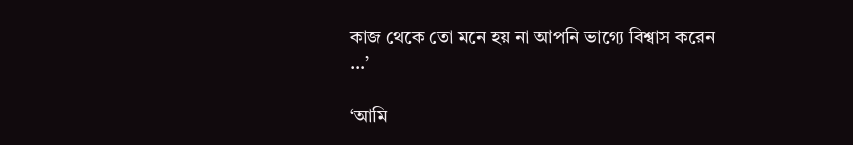কাজ থেকে তো মনে হয় না আপনি ভাগ্যে বিশ্বাস করেন …’

‘আমি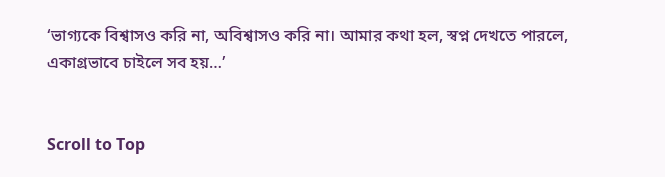‘ভাগ্যকে বিশ্বাসও করি না, অবিশ্বাসও করি না। আমার কথা হল, স্বপ্ন দেখতে পারলে, একাগ্রভাবে চাইলে সব হয়…’


Scroll to Top